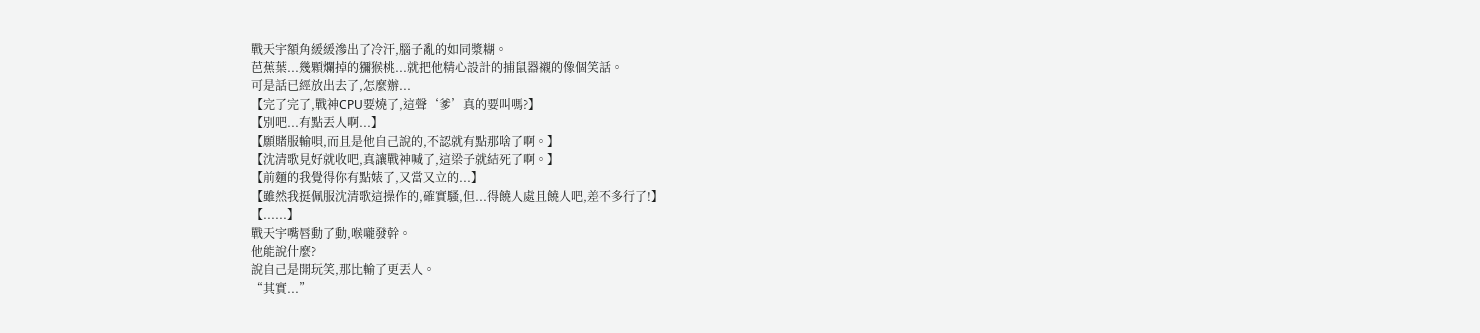戰天宇額角緩緩滲出了冷汗,腦子亂的如同漿糊。
芭蕉葉...幾顆爛掉的獼猴桃...就把他精心設計的捕鼠器襯的像個笑話。
可是話已經放出去了,怎麼辦...
【完了完了,戰神CPU要燒了,這聲‘爹’真的要叫嗎?】
【別吧...有點丟人啊...】
【願賭服輸唄,而且是他自己說的,不認就有點那啥了啊。】
【沈清歌見好就收吧,真讓戰神喊了,這梁子就結死了啊。】
【前麵的我覺得你有點婊了,又當又立的...】
【雖然我挺佩服沈清歌這操作的,確實騷,但...得饒人處且饒人吧,差不多行了!】
【......】
戰天宇嘴唇動了動,喉嚨發幹。
他能說什麼?
說自己是開玩笑,那比輸了更丟人。
“其實...”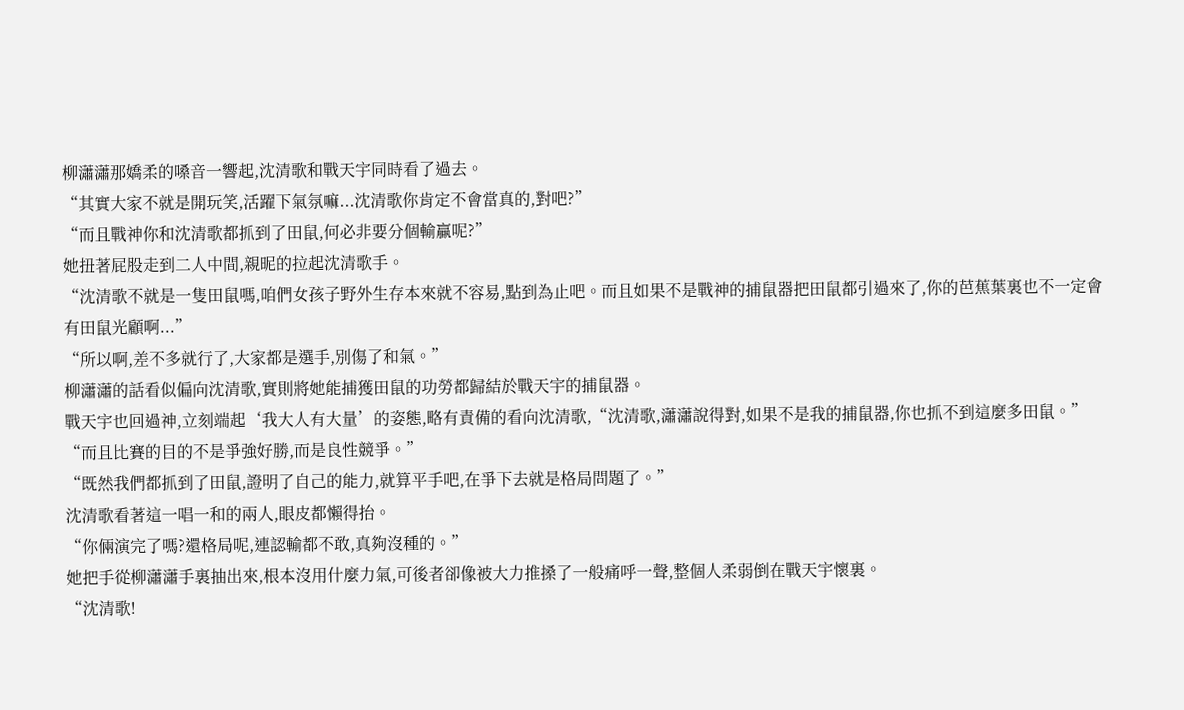柳瀟瀟那嬌柔的嗓音一響起,沈清歌和戰天宇同時看了過去。
“其實大家不就是開玩笑,活躍下氣氛嘛...沈清歌你肯定不會當真的,對吧?”
“而且戰神你和沈清歌都抓到了田鼠,何必非要分個輸贏呢?”
她扭著屁股走到二人中間,親昵的拉起沈清歌手。
“沈清歌不就是一隻田鼠嗎,咱們女孩子野外生存本來就不容易,點到為止吧。而且如果不是戰神的捕鼠器把田鼠都引過來了,你的芭蕉葉裏也不一定會有田鼠光顧啊...”
“所以啊,差不多就行了,大家都是選手,別傷了和氣。”
柳瀟瀟的話看似偏向沈清歌,實則將她能捕獲田鼠的功勞都歸結於戰天宇的捕鼠器。
戰天宇也回過神,立刻端起‘我大人有大量’的姿態,略有責備的看向沈清歌,“沈清歌,瀟瀟說得對,如果不是我的捕鼠器,你也抓不到這麼多田鼠。”
“而且比賽的目的不是爭強好勝,而是良性競爭。”
“既然我們都抓到了田鼠,證明了自己的能力,就算平手吧,在爭下去就是格局問題了。”
沈清歌看著這一唱一和的兩人,眼皮都懶得抬。
“你倆演完了嗎?還格局呢,連認輸都不敢,真夠沒種的。”
她把手從柳瀟瀟手裏抽出來,根本沒用什麼力氣,可後者卻像被大力推搡了一般痛呼一聲,整個人柔弱倒在戰天宇懷裏。
“沈清歌!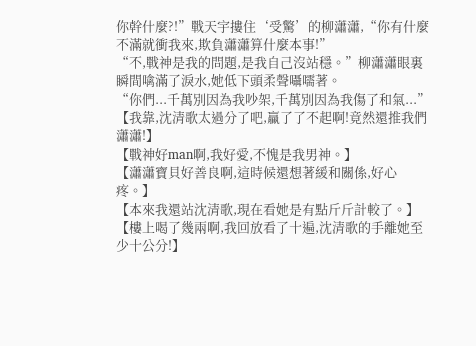你幹什麼?!”戰天宇摟住‘受驚’的柳瀟瀟,“你有什麼不滿就衝我來,欺負瀟瀟算什麼本事!”
“不,戰神是我的問題,是我自己沒站穩。”柳瀟瀟眼裏瞬間噙滿了淚水,她低下頭柔聲囁嚅著。
“你們...千萬別因為我吵架,千萬別因為我傷了和氣...”
【我靠,沈清歌太過分了吧,贏了了不起啊!竟然還推我們瀟瀟!】
【戰神好man啊,我好愛,不愧是我男神。】
【瀟瀟寶貝好善良啊,這時候還想著緩和關係,好心疼。】
【本來我還站沈清歌,現在看她是有點斤斤計較了。】
【樓上喝了幾兩啊,我回放看了十遍,沈清歌的手離她至少十公分!】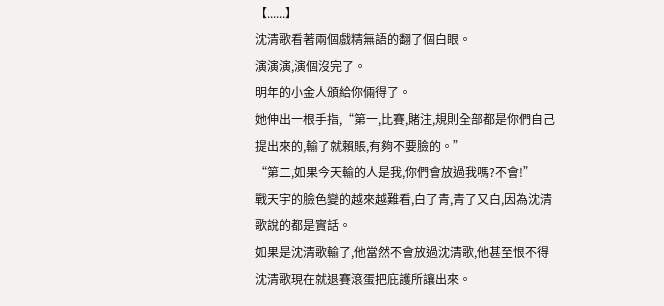【......】
沈清歌看著兩個戲精無語的翻了個白眼。
演演演,演個沒完了。
明年的小金人頒給你倆得了。
她伸出一根手指,“第一,比賽,賭注,規則全部都是你們自己提出來的,輸了就賴賬,有夠不要臉的。”
“第二,如果今天輸的人是我,你們會放過我嗎?不會!”
戰天宇的臉色變的越來越難看,白了青,青了又白,因為沈清歌說的都是實話。
如果是沈清歌輸了,他當然不會放過沈清歌,他甚至恨不得沈清歌現在就退賽滾蛋把庇護所讓出來。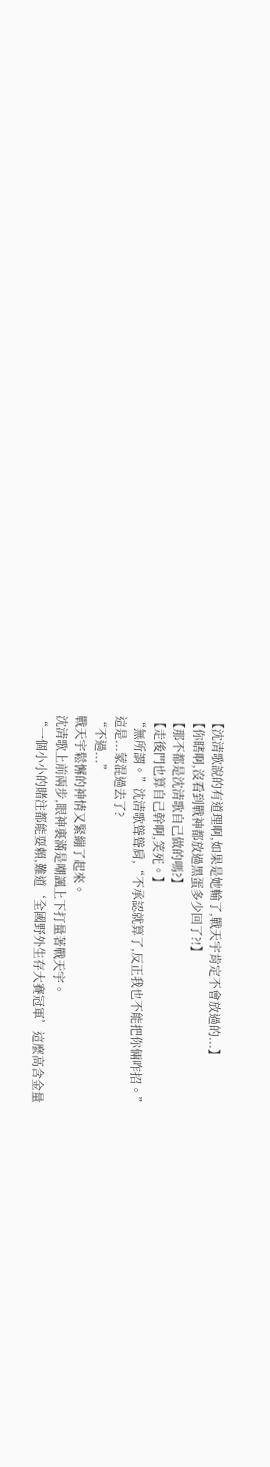【沈清歌說的有道理啊,如果是她輸了,戰天宇肯定不會放過的...】
【你瞎啊,沒看到戰神都放過黑蛋多少回了?!】
【那不都是沈清歌自己做的嗎?】
【走後門也算自己幹啊,笑死。】
“無所謂。”沈清歌聳聳肩,“不承認就算了,反正我也不能把你倆咋招。”
這是...蒙混過去了?
“不過...”
戰天宇鬆懈的神情又緊繃了起來。
沈清歌上前兩步,眼神裏滿是嘲諷上下打量著戰天宇。
“一個小小的賭注都能耍賴,難道‘全國野外生存大賽冠軍’這麼高含金量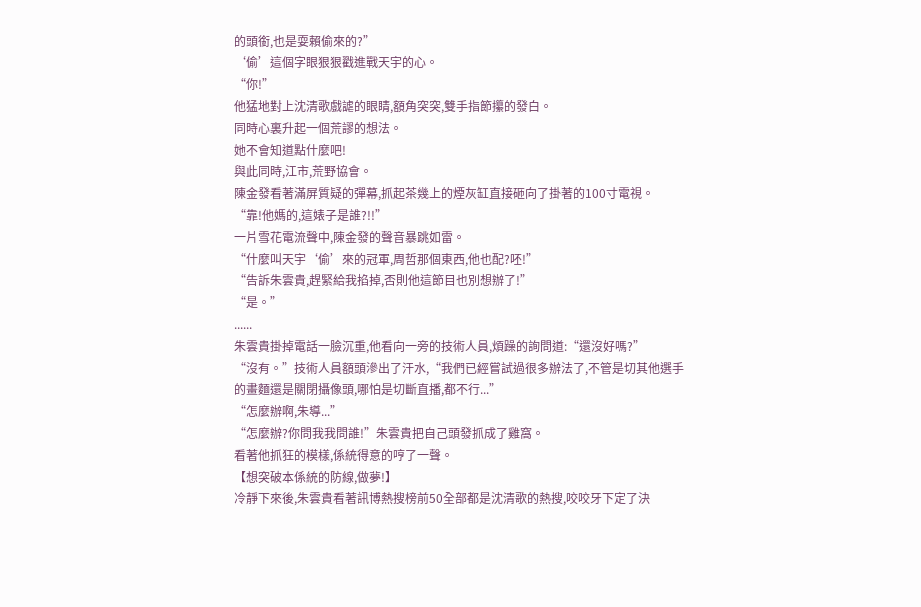的頭銜,也是耍賴偷來的?”
‘偷’這個字眼狠狠戳進戰天宇的心。
“你!”
他猛地對上沈清歌戲謔的眼睛,額角突突,雙手指節攥的發白。
同時心裏升起一個荒謬的想法。
她不會知道點什麼吧!
與此同時,江市,荒野協會。
陳金發看著滿屏質疑的彈幕,抓起茶幾上的煙灰缸直接砸向了掛著的100寸電視。
“靠!他媽的,這婊子是誰?!!”
一片雪花電流聲中,陳金發的聲音暴跳如雷。
“什麼叫天宇‘偷’來的冠軍,周哲那個東西,他也配?呸!”
“告訴朱雲貴,趕緊給我掐掉,否則他這節目也別想辦了!”
“是。”
......
朱雲貴掛掉電話一臉沉重,他看向一旁的技術人員,煩躁的詢問道:“還沒好嗎?”
“沒有。”技術人員額頭滲出了汗水,“我們已經嘗試過很多辦法了,不管是切其他選手的畫麵還是關閉攝像頭,哪怕是切斷直播,都不行...”
“怎麼辦啊,朱導...”
“怎麼辦?你問我我問誰!”朱雲貴把自己頭發抓成了雞窩。
看著他抓狂的模樣,係統得意的哼了一聲。
【想突破本係統的防線,做夢!】
冷靜下來後,朱雲貴看著訊博熱搜榜前50全部都是沈清歌的熱搜,咬咬牙下定了決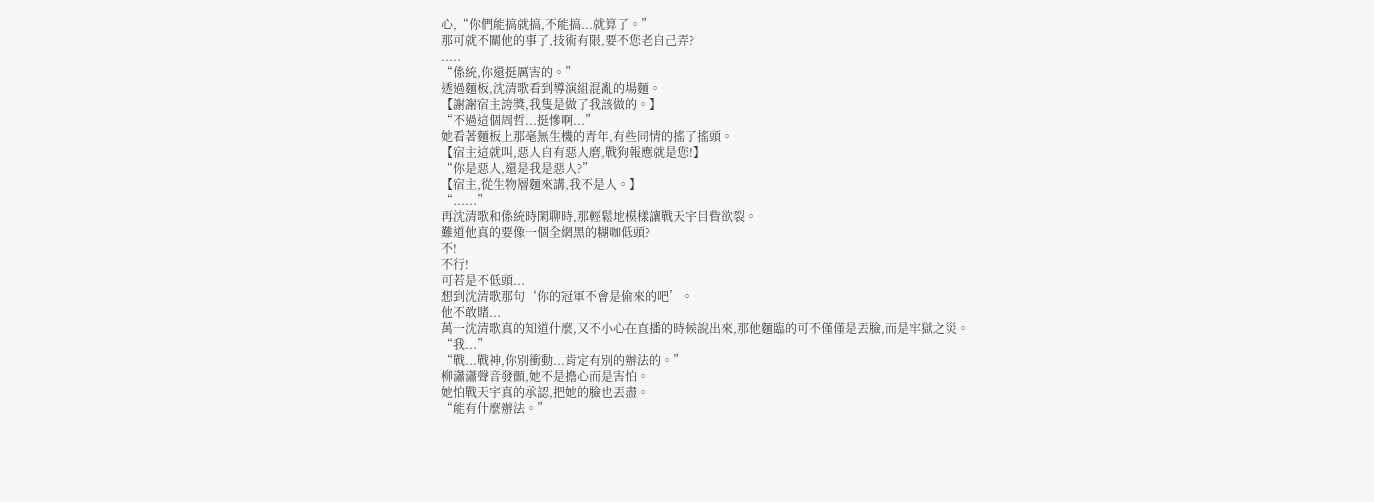心,“你們能搞就搞,不能搞...就算了。”
那可就不關他的事了,技術有限,要不您老自己弄?
.....
“係統,你還挺厲害的。”
透過麵板,沈清歌看到導演組混亂的場麵。
【謝謝宿主誇獎,我隻是做了我該做的。】
“不過這個周哲...挺慘啊...”
她看著麵板上那毫無生機的青年,有些同情的搖了搖頭。
【宿主這就叫,惡人自有惡人磨,戰狗報應就是您!】
“你是惡人,還是我是惡人?”
【宿主,從生物層麵來講,我不是人。】
“......”
再沈清歌和係統時閑聊時,那輕鬆地模樣讓戰天宇目眥欲裂。
難道他真的要像一個全網黑的糊咖低頭?
不!
不行!
可若是不低頭...
想到沈清歌那句‘你的冠軍不會是偷來的吧’。
他不敢賭...
萬一沈清歌真的知道什麼,又不小心在直播的時候說出來,那他麵臨的可不僅僅是丟臉,而是牢獄之災。
“我...”
“戰...戰神,你別衝動...肯定有別的辦法的。”
柳瀟瀟聲音發顫,她不是擔心而是害怕。
她怕戰天宇真的承認,把她的臉也丟盡。
“能有什麼辦法。”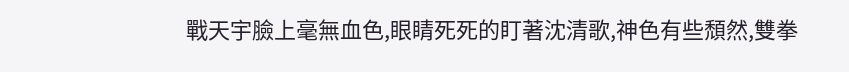戰天宇臉上毫無血色,眼睛死死的盯著沈清歌,神色有些頹然,雙拳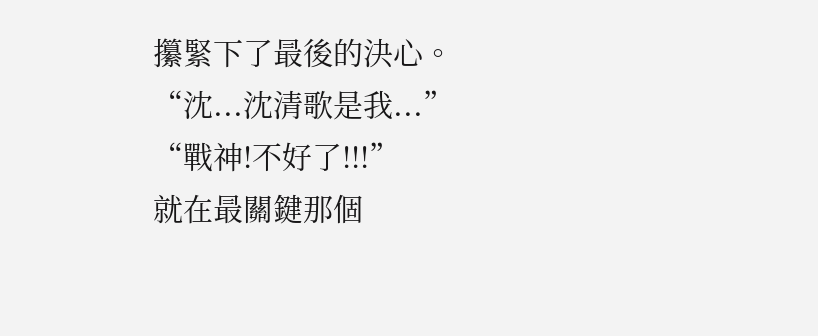攥緊下了最後的決心。
“沈...沈清歌是我...”
“戰神!不好了!!!”
就在最關鍵那個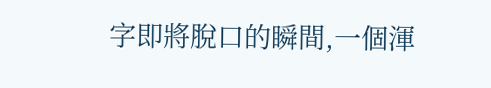字即將脫口的瞬間,一個渾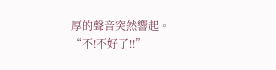厚的聲音突然響起。
“不!不好了!!”